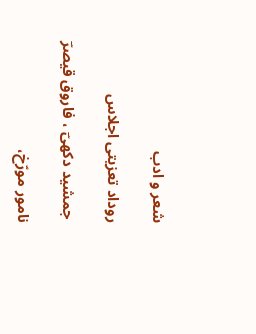شعر و ادب

روداد تعزیتی اجلاس

 جمشید دکھیؔ ، فاروق قیصرؔ

نامور مورّخ،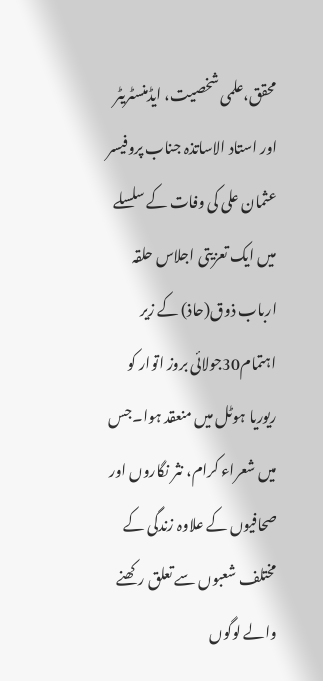محقق،علمی شخصیت، ایڈمنسٹریٹر اور استاد الاساتذہ جناب پروفیسر عثمان علی کی وفات کے سلسلے میں ایک تعزیتی اجلاس حلقہ ارباب ذوق(حاذ) کے زیر اہتمام30جولائی بروز اتوار کو ریوریا ہوٹل میں منعقد ہوا۔جس میں شعراء کرام، نثر نگاروں اور صحافیوں کے علاوہ زندگی کے مختلف شعبوں سے تعلق رکھنے والے لوگوں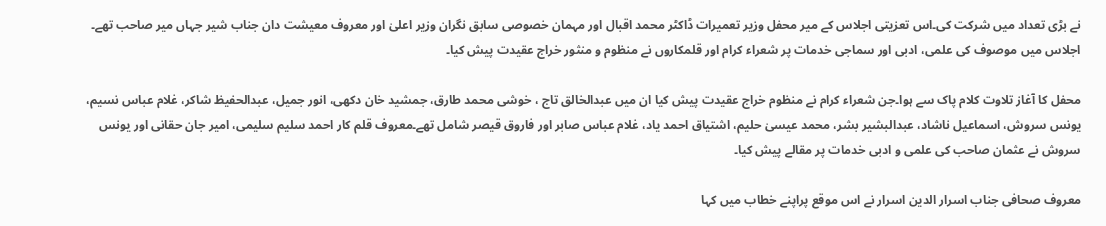نے بڑی تعداد میں شرکت کی۔اس تعزیتی اجلاس کے میر محفل وزیر تعمیرات ڈاکٹر محمد اقبال اور مہمان خصوصی سابق نگران وزیر اعلیٰ اور معروف معیشت دان جناب شیر جہاں میر صاحب تھے۔ اجلاس میں موصوف کی علمی، ادبی اور سماجی خدمات پر شعراء کرام اور قلمکاروں نے منظوم و منثور خراج عقیدت پیش کیا۔

محفل کا آغاز تلاوت کلام پاک سے ہوا۔جن شعراء کرام نے منظوم خراج عقیدت پیش کیا ان میں عبدالخالق تاج ، خوشی محمد طارق، جمشید خان دکھی، انور جمیل، عبدالحفیظ شاکر، غلام عباس نسیم، یونس سروش، اسماعیل ناشاد، عبدالبشیر بشر، محمد عیسیٰ حلیم، اشتیاق احمد یاد، غلام عباس صابر اور فاروق قیصر شامل تھے۔معروف قلم کار احمد سلیم سلیمی، امیر جان حقانی اور یونس سروش نے عثمان صاحب کی علمی و ادبی خدمات پر مقالے پیش کیا۔

معروف صحافی جناب اسرار الدین اسرار نے اس موقع پراپنے خطاب میں کہا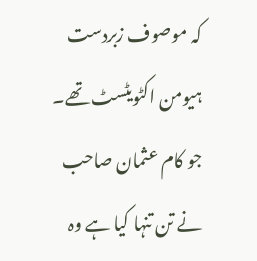کہ موصوف زبردست ہیومن اکٹویٹسٹ تھے۔ جو کام عثمان صاحب نے تن تنہا کیا ہے وہ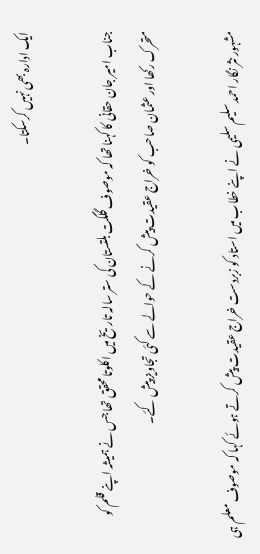ایک ادارہ بھی نہیں کرسکتا۔

جناب امیر جان حقانی کا کہنا تھا کہ موصوف گلگت بلتستان کی ستر سالہ تاریخ میں اکلوتا محقق تھا جس نے ہمیشہ اپنے قلم کو متحرک رکھا اور عثمان صاحب کو خراج عقیدت پیش کرنے کے حوالے سے کئی تجاویز پیش کئے۔

مشہور نثر نگار احمد سلیم سلیمی نے اپنے خطاب میں استاد کو زبردست خراج عقیدت پیش کرتے ہوئے کہا کہ موصوف معلم ہی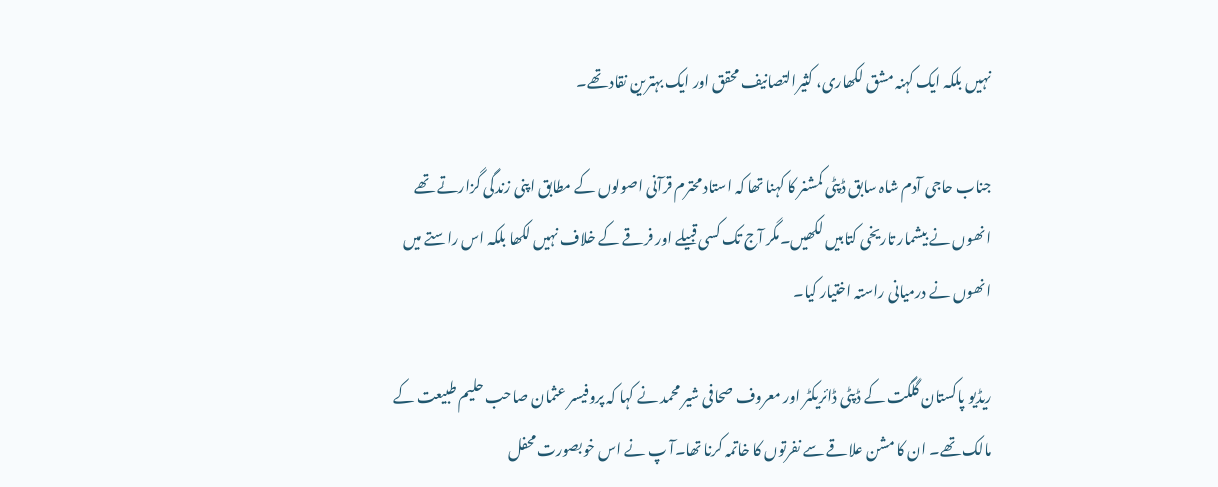نہیں بلکہ ایک کہنہ مشق لکھاری، کثیرالتصانیف محقق اور ایک بہترین نقاد تھے۔

جناب حاجی آدم شاہ سابق ڈپٹی کمشنر کا کہنا تھا کہ استاد محترم قرآنی اصولوں کے مطابق اپنی زندگی گزارتے تھے انھوں نے بیشمار تاریخی کتابیں لکھیں۔مگر آج تک کسی قبیلے اور فرقے کے خلاف نہیں لکھا بلکہ اس راستے میں انھوں نے درمیانی راستہ اختیار کیا۔

ریڈیو پاکستان گلگت کے ڈپٹی ڈائریکٹر اور معروف صحافی شیر محمد نے کہا کہ پروفیسر عثمان صاحب حلیم طبیعت کے مالک تھے۔ ان کا مشن علاقے سے نفرتوں کا خاتمہ کرنا تھا۔آ پ نے اس خوبصورت محفل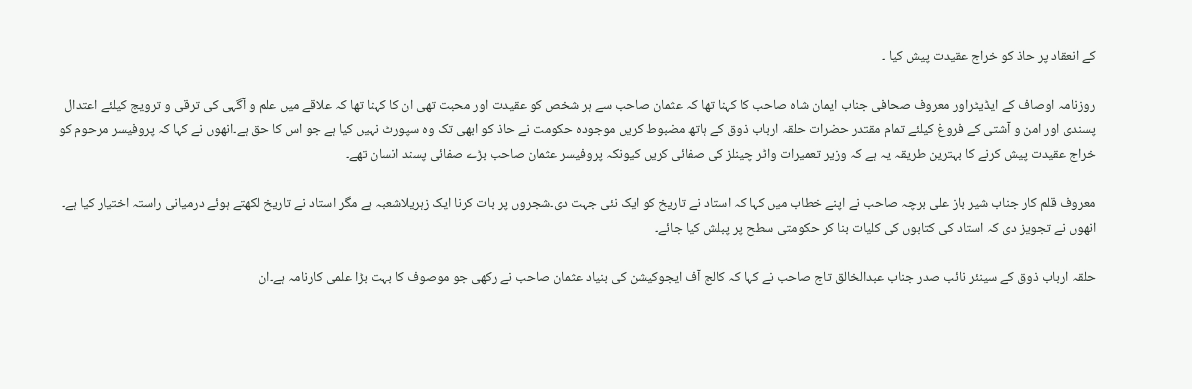کے انعقاد پر حاذ کو خراج عقیدت پیش کیا ۔

روزنامہ اوصاف کے ایڈیٹراور معروف صحافی جناب ایمان شاہ صاحب کا کہنا تھا کہ عثمان صاحب سے ہر شخص کو عقیدت اور محبت تھی ان کا کہنا تھا کہ علاقے میں علم و آگہی کی ترقی و ترویج کیلئے اعتدال پسندی اور امن و آشتی کے فروغ کیلئے تمام مقتدر حضرات حلقہ ارباب ذوق کے ہاتھ مضبوط کریں موجودہ حکومت نے حاذ کو ابھی تک وہ سپورٹ نہیں کیا ہے جو اس کا حق ہے۔انھوں نے کہا کہ پروفیسر مرحوم کو خراج عقیدت پیش کرنے کا بہترین طریقہ یہ ہے کہ وزیر تعمیرات واٹر چینلز کی صفائی کریں کیونکہ پروفیسر عثمان صاحب بڑے صفائی پسند انسان تھے۔

معروف قلم کار جناب شیر باز علی برچہ صاحب نے اپنے خطاب میں کہا کہ استاد نے تاریخ کو ایک نئی جہت دی۔شجروں پر بات کرنا ایک زہریلاشعبہ ہے مگر استاد نے تاریخ لکھتے ہوئے درمیانی راستہ اختیار کیا ہے۔ انھوں نے تجویز دی کہ استاد کی کتابوں کی کلیات بنا کر حکومتی سطح پر پبلش کیا جائے۔

حلقہ ارباب ذوق کے سینئر نائب صدر جناب عبدالخالق تاج صاحب نے کہا کہ کالج آف ایجوکیشن کی بنیاد عثمان صاحب نے رکھی جو موصوف کا بہت بڑا علمی کارنامہ ہے۔ان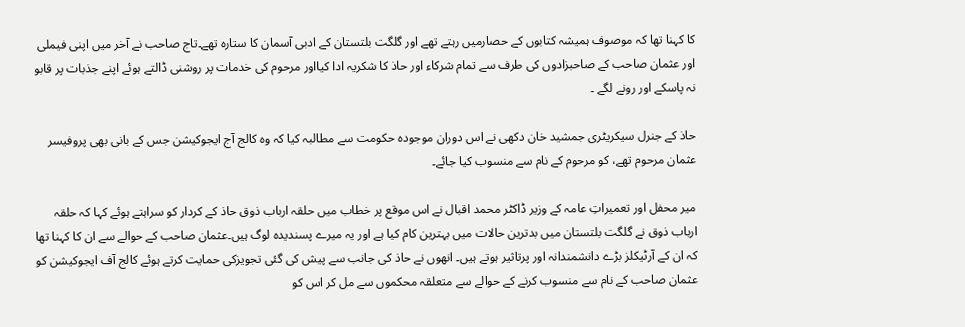کا کہنا تھا کہ موصوف ہمیشہ کتابوں کے حصارمیں رہتے تھے اور گلگت بلتستان کے ادبی آسمان کا ستارہ تھے۔تاج صاحب نے آخر میں اپنی فیملی اور عثمان صاحب کے صاحبزادوں کی طرف سے تمام شرکاء اور حاذ کا شکریہ ادا کیااور مرحوم کی خدمات پر روشنی ڈالتے ہوئے اپنے جذبات پر قابو نہ پاسکے اور رونے لگے ۔

حاذ کے جنرل سیکریٹری جمشید خان دکھی نے اس دوران موجودہ حکومت سے مطالبہ کیا کہ وہ کالج آج ایجوکیشن جس کے بانی بھی پروفیسر عثمان مرحوم تھے، کو مرحوم کے نام سے منسوب کیا جائے۔

میر محفل اور تعمیراتِ عامہ کے وزیر ڈاکٹر محمد اقبال نے اس موقع پر خطاب میں حلقہ ارباب ذوق حاذ کے کردار کو سراہتے ہوئے کہا کہ حلقہ ارباب ذوق نے گلگت بلتستان میں بدترین حالات میں بہترین کام کیا ہے اور یہ میرے پسندیدہ لوگ ہیں۔عثمان صاحب کے حوالے سے ان کا کہنا تھا کہ ان کے آرٹیکلز بڑے دانشمندانہ اور پرتاثیر ہوتے ہیں۔ انھوں نے حاذ کی جانب سے پیش کی گئی تجویزکی حمایت کرتے ہوئے کالج آف ایجوکیشن کو عثمان صاحب کے نام سے منسوب کرنے کے حوالے سے متعلقہ محکموں سے مل کر اس کو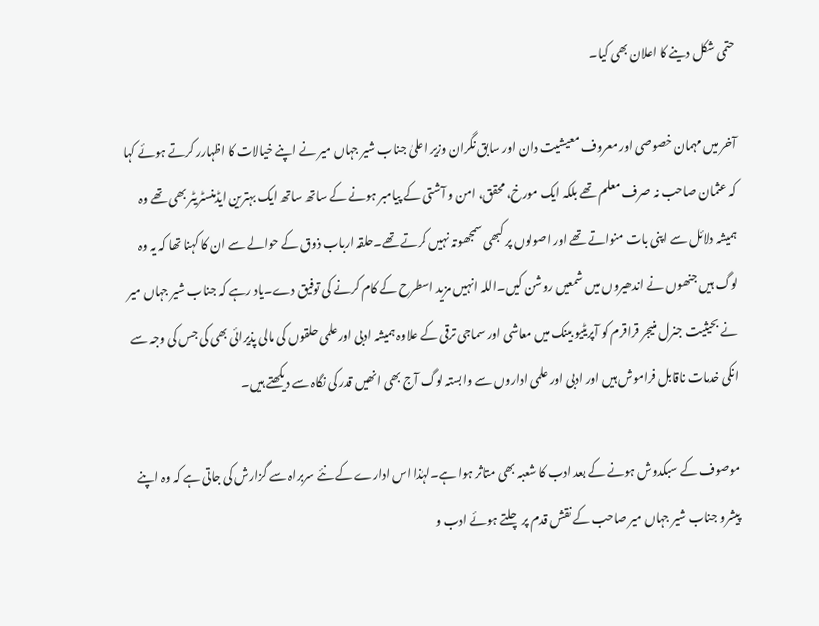حتمی شکل دینے کا اعلان بھی کیا۔

آخر میں مہمان خصوصی اور معروف معیشیت دان اور سابق نگران وزیر اعلیٰ جناب شیر جہاں میر نے اپنے خیالات کا اظہارر کرتے ہوئے کہا کہ عثمان صاحب نہ صرف معلم تھے بلکہ ایک مورخ، محقق، امن و آشتی کے پیامبر ہونے کے ساتھ ساتھ ایک بہترین ایڈمنسٹریٹر بھی تھے وہ ہمیشہ دلائل سے اپنی بات منواتے تھے اور اصولوں پر کبھی سمجھوتہ نہیں کرتے تھے۔حلقہ ارباب ذوق کے حوالے سے ان کا کہنا تھا کہ یہ وہ لوگ ہیں جنھوں نے اندھیروں میں شمعیں روشن کیں۔اللہ انہیں مزید اسطرح کے کام کرنے کی توفیق دے۔یاد رہے کہ جناب شیر جہاں میر نے بحیثیت جنرل منیجر قراقرم کو آپریٹیو بینک میں معاشی اور سماجی ترقی کے علاوہ ہمیشہ ادبی اورعلمی حلقوں کی مالی پذیرائی بھی کی جس کی وجہ سے انکی خدمات ناقابل فراموش ہیں اور ادبی اور علمی اداروں سے وابستہ لوگ آج بھی انھیں قدر کی نگاہ سے دیکھتے ہیں۔

موصوف کے سبکدوش ہونے کے بعد ادب کا شعبہ بھی متاثر ہوا ہے۔لہٰذا اس ادارے کے نئے سربراہ سے گزارش کی جاتی ہے کہ وہ اپنے پیشرو جناب شیر جہاں میر صاحب کے نقش قدم پر چلتے ہوئے ادب و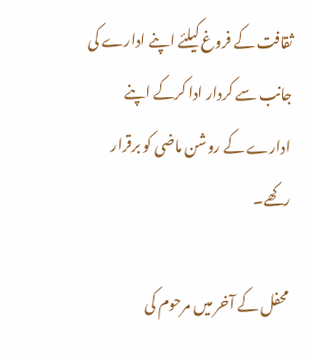ثقافت کے فروغ کیلئے اپنے ادارے کی جانب سے کردار ادا کرکے اپنے ادارے کے روشن ماضی کو برقرار رکھے۔

محفل کے آخر میں مرحوم کی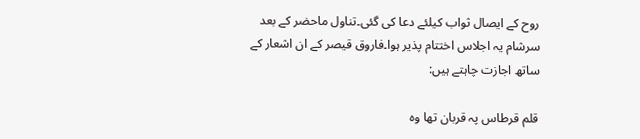روح کے ایصال ثواب کیلئے دعا کی گئی۔تناول ماحضر کے بعد سرشام یہ اجلاس اختتام پذیر ہوا۔فاروق قیصر کے ان اشعار کے ساتھ اجازت چاہتے ہیں:

قلم قرطاس پہ قربان تھا وہ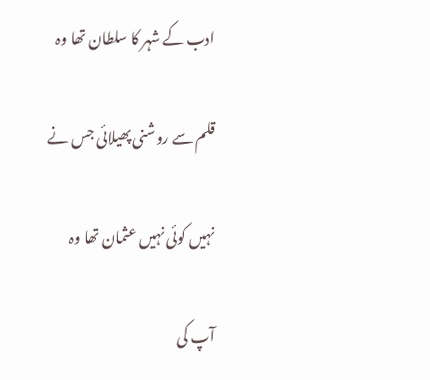ادب کے شہر کا سلطان تھا وہ

قلم سے روشنی پھیلائی جس نے

نہیں کوئی نہیں عثمان تھا وہ

آپ کی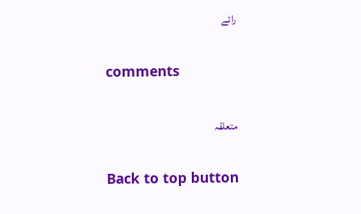رائے

comments

متعلقہ

Back to top button